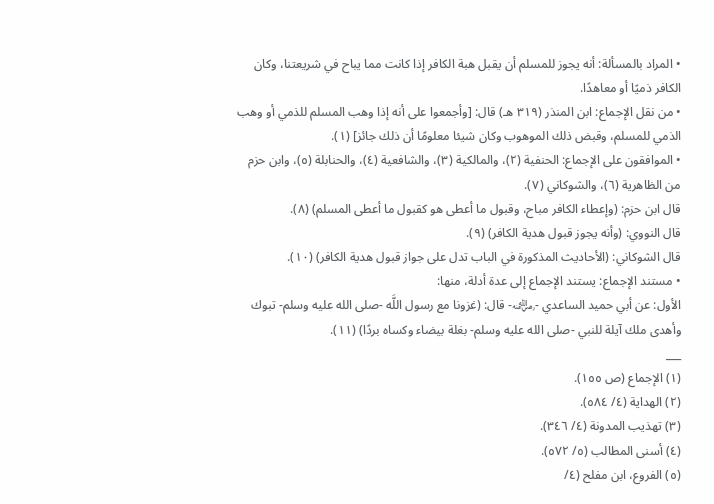• المراد بالمسألة: أنه يجوز للمسلم أن يقبل هبة الكافر إذا كانت مما يباح في شريعتنا، وكان الكافر ذميًا أو معاهدًا.
• من نقل الإجماع: ابن المنذر (٣١٩ هـ) قال: [وأجمعوا على أنه إذا وهب المسلم للذمي أو وهب الذمي للمسلم، وقبض ذلك الموهوب وكان شيئا معلومًا أن ذلك جائز] (١).
• الموافقون على الإجماع: الحنفية (٢)، والمالكية (٣)، والشافعية (٤)، والحنابلة (٥)، وابن حزم من الظاهرية (٦)، والشوكاني (٧).
قال ابن حزم: (وإعطاء الكافر مباح، وقبول ما أعطى هو كقبول ما أعطى المسلم) (٨).
قال النووي: (وأنه يجوز قبول هدية الكافر) (٩).
قال الشوكاني: (الأحاديث المذكورة في الباب تدل على جواز قبول هدية الكافر) (١٠).
• مستند الإجماع: يستند الإجماع إلى عدة أدلة، منها:
الأول: عن أبي حميد الساعدي -﵁- قال: (غزونا مع رسول اللَّه -صلى الله عليه وسلم- تبوك وأهدى ملك آيلة للنبي -صلى الله عليه وسلم- بغلة بيضاء وكساه بردًا) (١١).
___
(١) الإجماع (ص ١٥٥).
(٢) الهداية (٤/ ٥٨٤).
(٣) تهذيب المدونة (٤/ ٣٤٦).
(٤) أسنى المطالب (٥/ ٥٧٢).
(٥) الفروع، ابن مفلح (٤/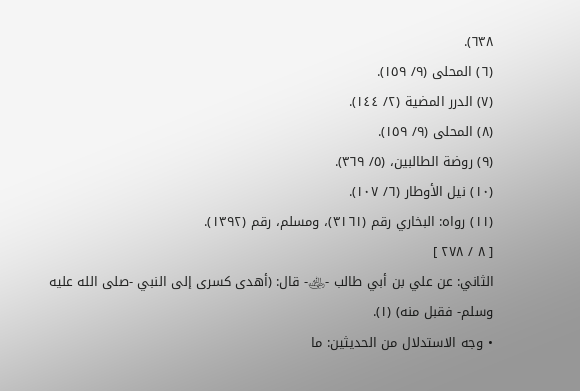٦٣٨).
(٦) المحلى (٩/ ١٥٩).
(٧) الدرر المضية (٢/ ١٤٤).
(٨) المحلى (٩/ ١٥٩).
(٩) روضة الطالبين، (٥/ ٣٦٩).
(١٠) نيل الأوطار (٦/ ١٠٧).
(١١) رواه: البخاري رقم (٣١٦١)، ومسلم، رقم (١٣٩٢).
[ ٨ / ٢٧٨ ]
الثاني: عن علي بن أبي طالب -﵁- قال: (أهدى كسرى إلى النبي -صلى الله عليه وسلم- فقبل منه) (١).
• وجه الاستدلال من الحديثين: ما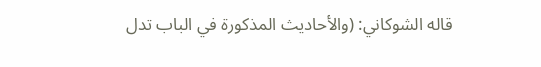قاله الشوكاني: (والأحاديث المذكورة في الباب تدل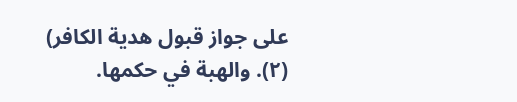على جواز قبول هدية الكافر) (٢). والهبة في حكمها.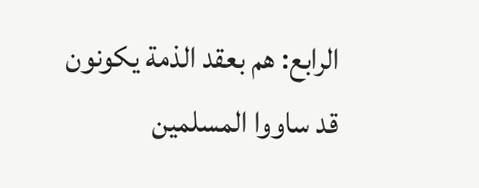الرابع: هم بعقد الذمة يكونون قد ساووا المسلمين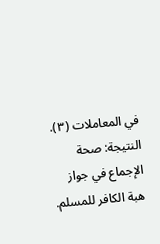في المعاملات (٣).
النتيجة: صحة الإجماع في جواز هبة الكافر للمسلم.